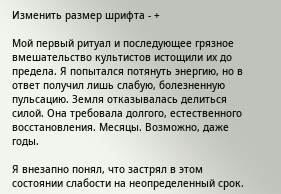Изменить размер шрифта - +

Мой первый ритуал и последующее грязное вмешательство культистов истощили их до предела. Я попытался потянуть энергию, но в ответ получил лишь слабую, болезненную пульсацию. Земля отказывалась делиться силой. Она требовала долгого, естественного восстановления. Месяцы. Возможно, даже годы.

Я внезапно понял, что застрял в этом состоянии слабости на неопределенный срок.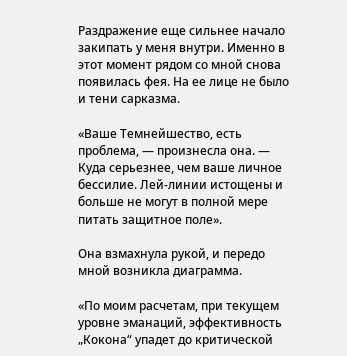Раздражение еще сильнее начало закипать у меня внутри. Именно в этот момент рядом со мной снова появилась фея. На ее лице не было и тени сарказма.

«Ваше Темнейшество, есть проблема, — произнесла она. — Куда серьезнее, чем ваше личное бессилие. Лей-линии истощены и больше не могут в полной мере питать защитное поле».

Она взмахнула рукой, и передо мной возникла диаграмма.

«По моим расчетам, при текущем уровне эманаций, эффективность „Кокона“ упадет до критической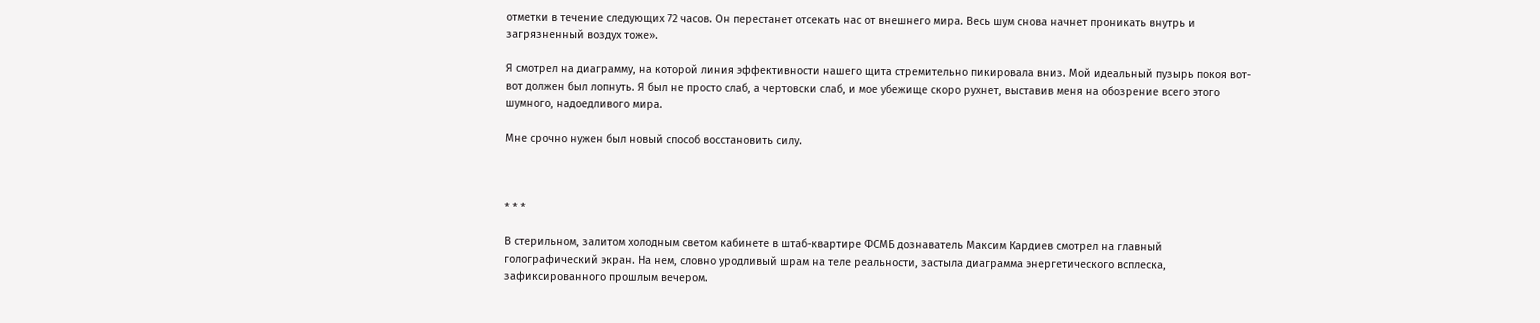отметки в течение следующих 72 часов. Он перестанет отсекать нас от внешнего мира. Весь шум снова начнет проникать внутрь и загрязненный воздух тоже».

Я смотрел на диаграмму, на которой линия эффективности нашего щита стремительно пикировала вниз. Мой идеальный пузырь покоя вот-вот должен был лопнуть. Я был не просто слаб, а чертовски слаб, и мое убежище скоро рухнет, выставив меня на обозрение всего этого шумного, надоедливого мира.

Мне срочно нужен был новый способ восстановить силу.



* * *

В стерильном, залитом холодным светом кабинете в штаб-квартире ФСМБ дознаватель Максим Кардиев смотрел на главный голографический экран. На нем, словно уродливый шрам на теле реальности, застыла диаграмма энергетического всплеска, зафиксированного прошлым вечером.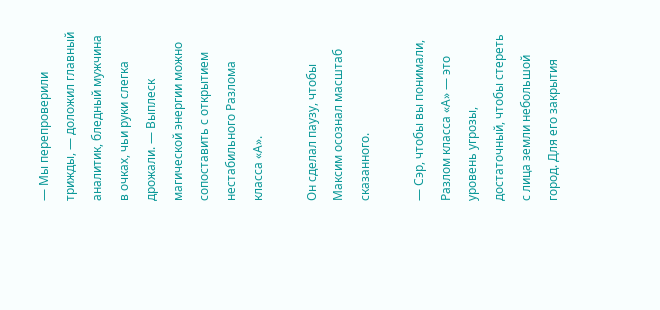— Мы перепроверили трижды, — доложил главный аналитик, бледный мужчина в очках, чьи руки слегка дрожали. — Выплеск магической энергии можно сопоставить с открытием нестабильного Разлома класса «А».

Он сделал паузу, чтобы Максим осознал масштаб сказанного.

— Сэр, чтобы вы понимали, Разлом класса «А» — это уровень угрозы, достаточный, чтобы стереть с лица земли небольшой город. Для его закрытия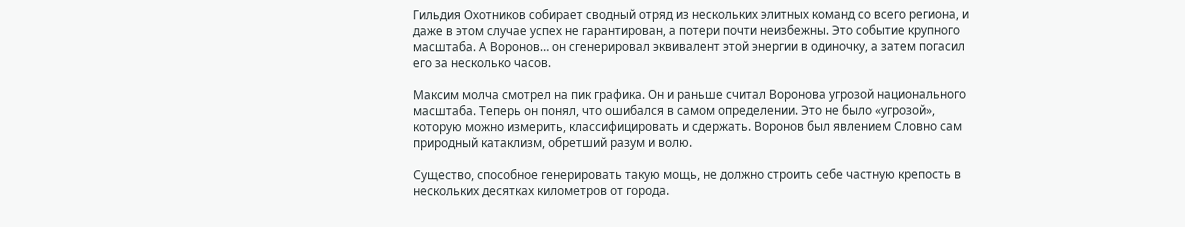Гильдия Охотников собирает сводный отряд из нескольких элитных команд со всего региона, и даже в этом случае успех не гарантирован, а потери почти неизбежны. Это событие крупного масштаба. А Воронов… он сгенерировал эквивалент этой энергии в одиночку, а затем погасил его за несколько часов.

Максим молча смотрел на пик графика. Он и раньше считал Воронова угрозой национального масштаба. Теперь он понял, что ошибался в самом определении. Это не было «угрозой», которую можно измерить, классифицировать и сдержать. Воронов был явлением Словно сам природный катаклизм, обретший разум и волю.

Существо, способное генерировать такую мощь, не должно строить себе частную крепость в нескольких десятках километров от города.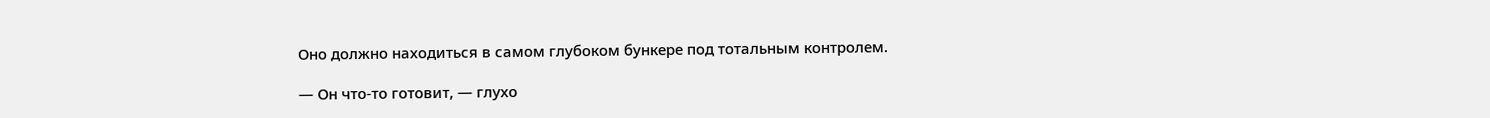Оно должно находиться в самом глубоком бункере под тотальным контролем.

— Он что-то готовит, — глухо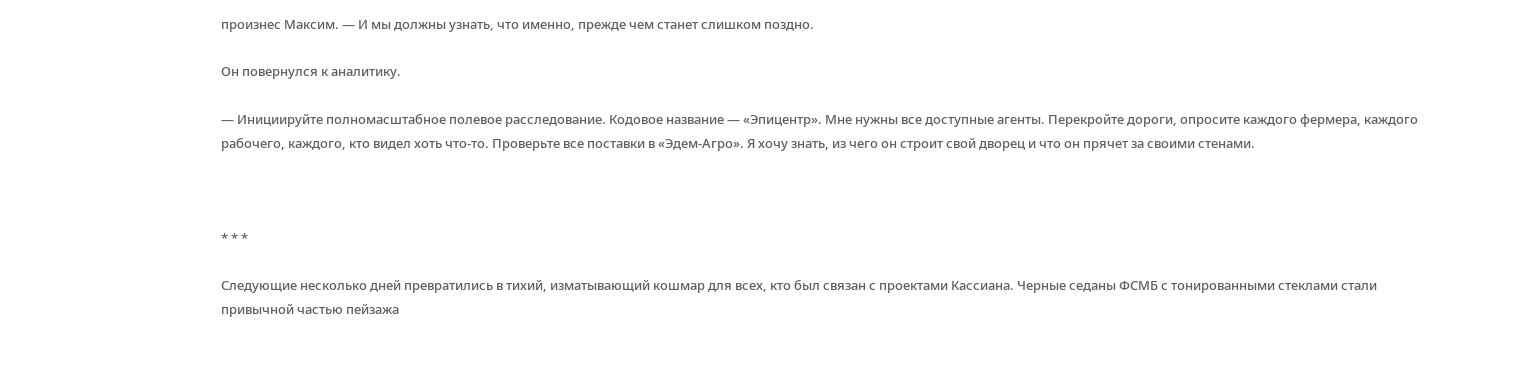произнес Максим. — И мы должны узнать, что именно, прежде чем станет слишком поздно.

Он повернулся к аналитику.

— Инициируйте полномасштабное полевое расследование. Кодовое название — «Эпицентр». Мне нужны все доступные агенты. Перекройте дороги, опросите каждого фермера, каждого рабочего, каждого, кто видел хоть что-то. Проверьте все поставки в «Эдем-Агро». Я хочу знать, из чего он строит свой дворец и что он прячет за своими стенами.



* * *

Следующие несколько дней превратились в тихий, изматывающий кошмар для всех, кто был связан с проектами Кассиана. Черные седаны ФСМБ с тонированными стеклами стали привычной частью пейзажа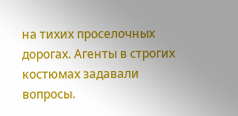на тихих проселочных дорогах. Агенты в строгих костюмах задавали вопросы.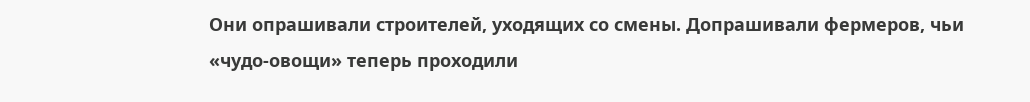Они опрашивали строителей, уходящих со смены. Допрашивали фермеров, чьи «чудо-овощи» теперь проходили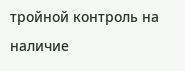тройной контроль на наличие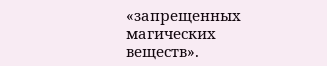«запрещенных магических веществ».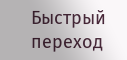Быстрый переход